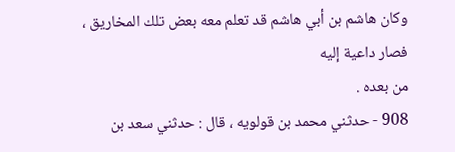وكان هاشم بن أبي هاشم قد تعلم معه بعض تلك المخاريق ، فصار داعية إليه
من بعده .
908 - حدثني محمد بن قولويه ، قال : حدثني سعد بن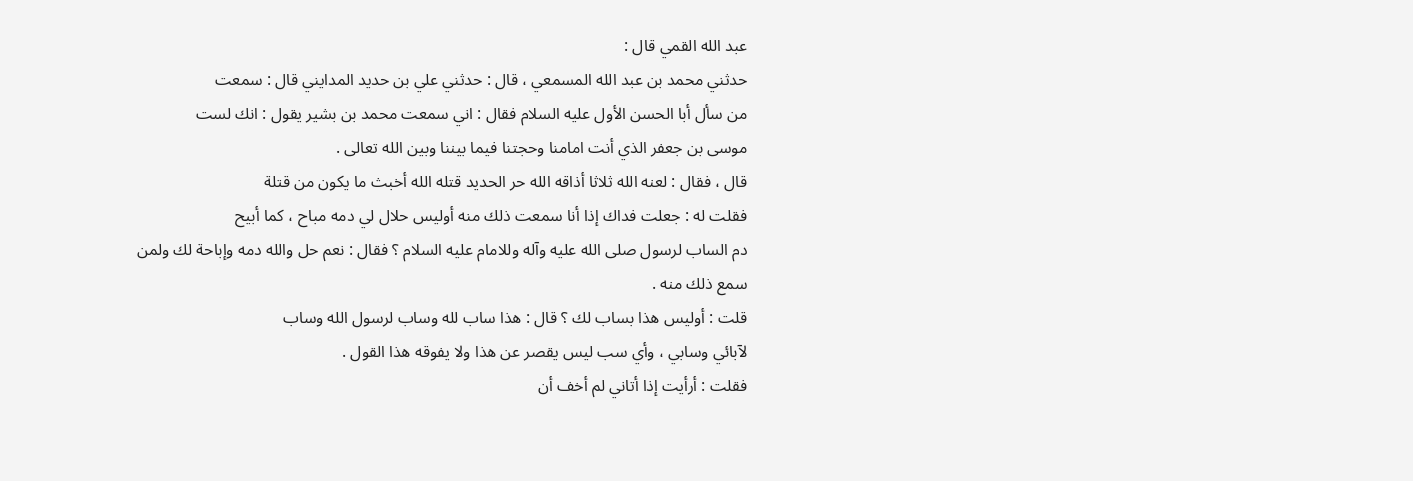عبد الله القمي قال :
حدثني محمد بن عبد الله المسمعي ، قال : حدثني علي بن حديد المدايني قال : سمعت
من سأل أبا الحسن الأول عليه السلام فقال : اني سمعت محمد بن بشير يقول : انك لست
موسى بن جعفر الذي أنت امامنا وحجتنا فيما بيننا وبين الله تعالى .
قال ، فقال : لعنه الله ثلاثا أذاقه الله حر الحديد قتله الله أخبث ما يكون من قتلة
فقلت له : جعلت فداك إذا أنا سمعت ذلك منه أوليس حلال لي دمه مباح ، كما أبيح
دم الساب لرسول صلى الله عليه وآله وللامام عليه السلام ؟ فقال : نعم حل والله دمه وإباحة لك ولمن
سمع ذلك منه .
قلت : أوليس هذا بساب لك ؟ قال : هذا ساب لله وساب لرسول الله وساب
لآبائي وسابي ، وأي سب ليس يقصر عن هذا ولا يفوقه هذا القول .
فقلت : أرأيت إذا أتاني لم أخف أن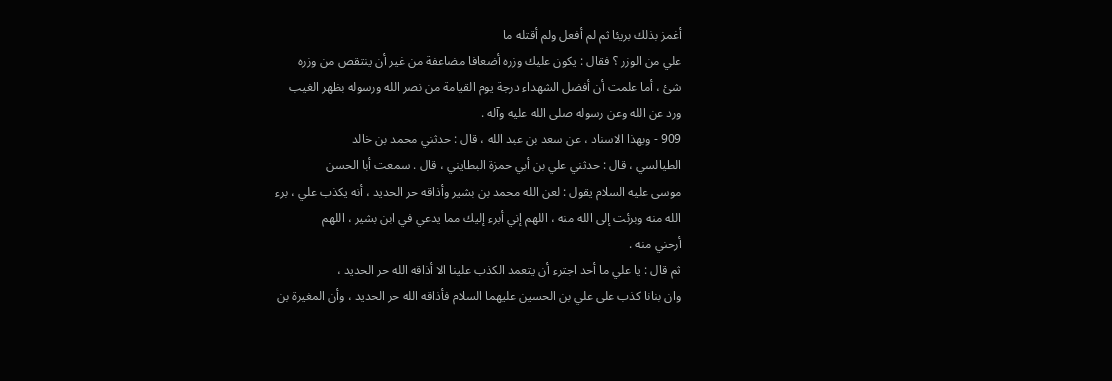أغمز بذلك بريئا ثم لم أفعل ولم أقتله ما
علي من الوزر ؟ فقال : يكون عليك وزره أضعافا مضاعفة من غير أن ينتقص من وزره
شئ ، أما علمت أن أفضل الشهداء درجة يوم القيامة من نصر الله ورسوله بظهر الغيب
ورد عن الله وعن رسوله صلى الله عليه وآله .
909 - وبهذا الاسناد ، عن سعد بن عبد الله ، قال : حدثني محمد بن خالد
الطيالسي ، قال : حدثني علي بن أبي حمزة البطايني ، قال . سمعت أبا الحسن
موسى عليه السلام يقول : لعن الله محمد بن بشير وأذاقه حر الحديد ، أنه يكذب علي ، برء
الله منه وبرئت إلى الله منه ، اللهم إني أبرء إليك مما يدعي في ابن بشير ، اللهم
أرحني منه .
ثم قال : يا علي ما أحد اجترء أن يتعمد الكذب علينا الا أذاقه الله حر الحديد ،
وان بنانا كذب على علي بن الحسين عليهما السلام فأذاقه الله حر الحديد ، وأن المغيرة بن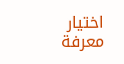اختيار معرفة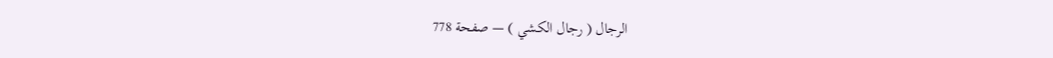الرجال ( رجال الكشي ) — صفحة 778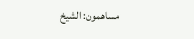مساهمون: الشيخ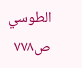الطوسي
ص٧٧٨